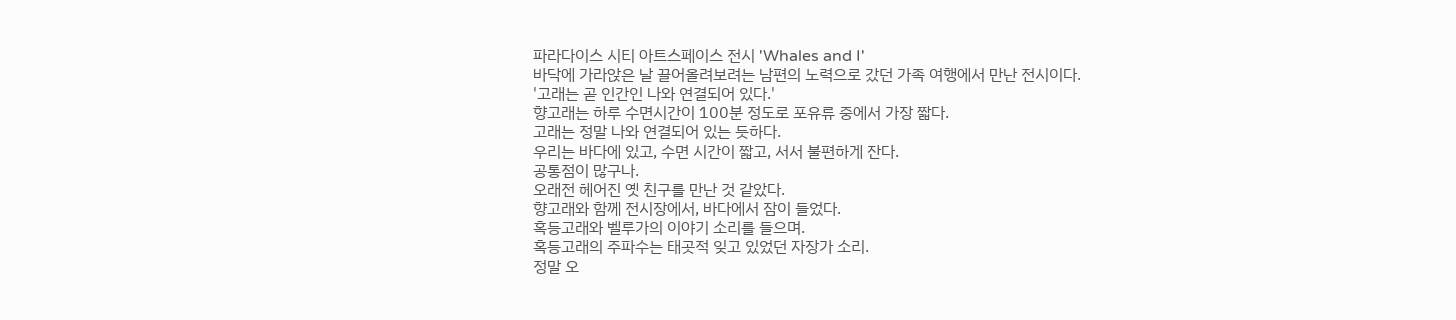파라다이스 시티 아트스페이스 전시 'Whales and I'
바닥에 가라앉은 날 끌어올려보려는 남편의 노력으로 갔던 가족 여행에서 만난 전시이다.
'고래는 곧 인간인 나와 연결되어 있다.'
향고래는 하루 수면시간이 100분 정도로 포유류 중에서 가장 짧다.
고래는 정말 나와 연결되어 있는 듯하다.
우리는 바다에 있고, 수면 시간이 짧고, 서서 불편하게 잔다.
공통점이 많구나.
오래전 헤어진 옛 친구를 만난 것 같았다.
향고래와 함께 전시장에서, 바다에서 잠이 들었다.
혹등고래와 벨루가의 이야기 소리를 들으며.
혹등고래의 주파수는 태곳적 잊고 있었던 자장가 소리.
정말 오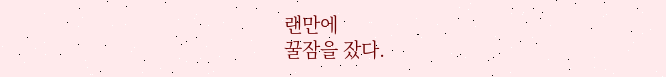랜만에
꿀잠을 잤다.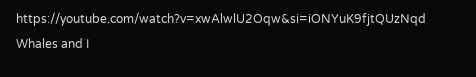https://youtube.com/watch?v=xwAlwlU2Oqw&si=iONYuK9fjtQUzNqd
Whales and I